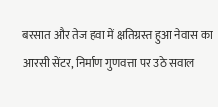बरसात और तेज हवा में क्षतिग्रस्त हुआ नेवास का आरसी सेंटर, निर्माण गुणवत्ता पर उठे सवाल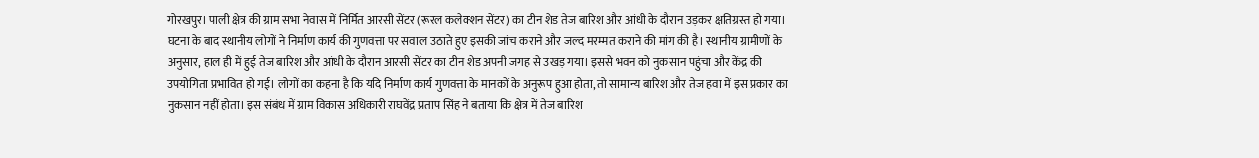गोरखपुर। पाली क्षेत्र की ग्राम सभा नेवास में निर्मित आरसी सेंटर (रूरल कलेक्शन सेंटर) का टीन शेड तेज बारिश और आंधी के दौरान उड़कर क्षतिग्रस्त हो गया। घटना के बाद स्थानीय लोगों ने निर्माण कार्य की गुणवत्ता पर सवाल उठाते हुए इसकी जांच कराने और जल्द मरम्मत कराने की मांग की है। स्थानीय ग्रामीणों के अनुसार, हाल ही में हुई तेज बारिश और आंधी के दौरान आरसी सेंटर का टीन शेड अपनी जगह से उखड़ गया। इससे भवन को नुकसान पहुंचा और केंद्र की उपयोगिता प्रभावित हो गई। लोगों का कहना है कि यदि निर्माण कार्य गुणवत्ता के मानकों के अनुरूप हुआ होता, तो सामान्य बारिश और तेज हवा में इस प्रकार का नुकसान नहीं होता। इस संबंध में ग्राम विकास अधिकारी राघवेंद्र प्रताप सिंह ने बताया कि क्षेत्र में तेज बारिश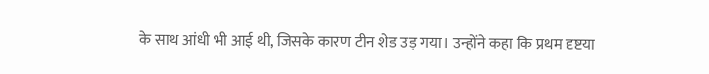के साथ आंधी भी आई थी, जिसके कारण टीन शेड उड़ गया। उन्होंने कहा कि प्रथम दृष्टया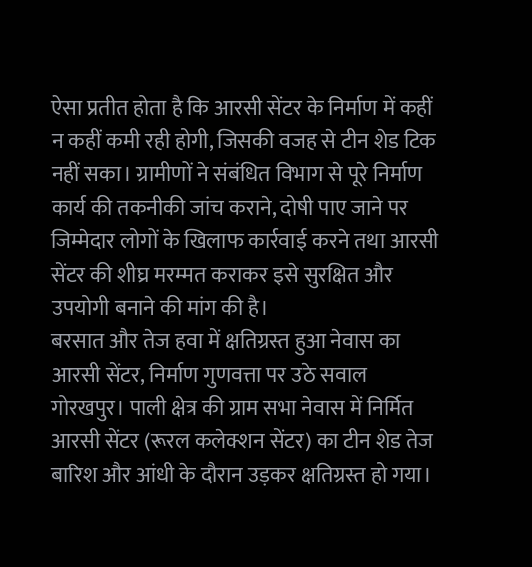ऐसा प्रतीत होता है कि आरसी सेंटर के निर्माण में कहीं न कहीं कमी रही होगी, जिसकी वजह से टीन शेड टिक नहीं सका। ग्रामीणों ने संबंधित विभाग से पूरे निर्माण कार्य की तकनीकी जांच कराने, दोषी पाए जाने पर जिम्मेदार लोगों के खिलाफ कार्रवाई करने तथा आरसी सेंटर की शीघ्र मरम्मत कराकर इसे सुरक्षित और उपयोगी बनाने की मांग की है।
बरसात और तेज हवा में क्षतिग्रस्त हुआ नेवास का आरसी सेंटर, निर्माण गुणवत्ता पर उठे सवाल गोरखपुर। पाली क्षेत्र की ग्राम सभा नेवास में निर्मित आरसी सेंटर (रूरल कलेक्शन सेंटर) का टीन शेड तेज बारिश और आंधी के दौरान उड़कर क्षतिग्रस्त हो गया।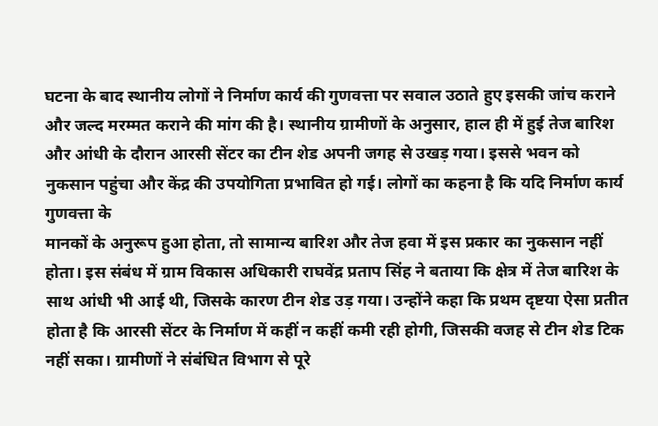घटना के बाद स्थानीय लोगों ने निर्माण कार्य की गुणवत्ता पर सवाल उठाते हुए इसकी जांच कराने और जल्द मरम्मत कराने की मांग की है। स्थानीय ग्रामीणों के अनुसार, हाल ही में हुई तेज बारिश और आंधी के दौरान आरसी सेंटर का टीन शेड अपनी जगह से उखड़ गया। इससे भवन को नुकसान पहुंचा और केंद्र की उपयोगिता प्रभावित हो गई। लोगों का कहना है कि यदि निर्माण कार्य गुणवत्ता के
मानकों के अनुरूप हुआ होता, तो सामान्य बारिश और तेज हवा में इस प्रकार का नुकसान नहीं होता। इस संबंध में ग्राम विकास अधिकारी राघवेंद्र प्रताप सिंह ने बताया कि क्षेत्र में तेज बारिश के साथ आंधी भी आई थी, जिसके कारण टीन शेड उड़ गया। उन्होंने कहा कि प्रथम दृष्टया ऐसा प्रतीत होता है कि आरसी सेंटर के निर्माण में कहीं न कहीं कमी रही होगी, जिसकी वजह से टीन शेड टिक नहीं सका। ग्रामीणों ने संबंधित विभाग से पूरे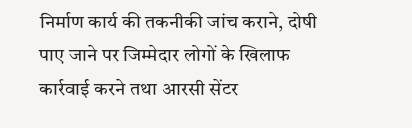निर्माण कार्य की तकनीकी जांच कराने, दोषी पाए जाने पर जिम्मेदार लोगों के खिलाफ कार्रवाई करने तथा आरसी सेंटर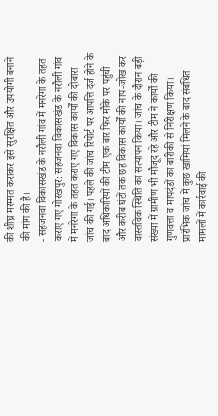की शीघ्र मरम्मत कराकर इसे सुरक्षित और उपयोगी बनाने की मांग की है।
- सहजनवा विकासखंड के नरौली गांव में मनरेगा के तहत कराए गए गोरखपुर: सहजनवा विकासखंड के नरौली गांव में मनरेगा के तहत कराए गए विकास कार्यों की दोबारा जांच की गई। पहले की जांच रिपोर्ट पर आपत्ति दर्ज होने के बाद अधिकारियों की टीम एक बार फिर मौके पर पहुंची और करीब घंटों तक छह विकास कार्यों की नाप-जोख कर वास्तविक स्थिति का सत्यापन किया। जांच के दौरान बड़ी संख्या में ग्रामीण भी मौजूद रहे और टीम ने कार्यों की गुणवत्ता व मापदंडों का बारीकी से निरीक्षण किया। प्रारंभिक जांच में कुछ खामियां मिलने के बाद संबंधित मामलों में कार्रवाई की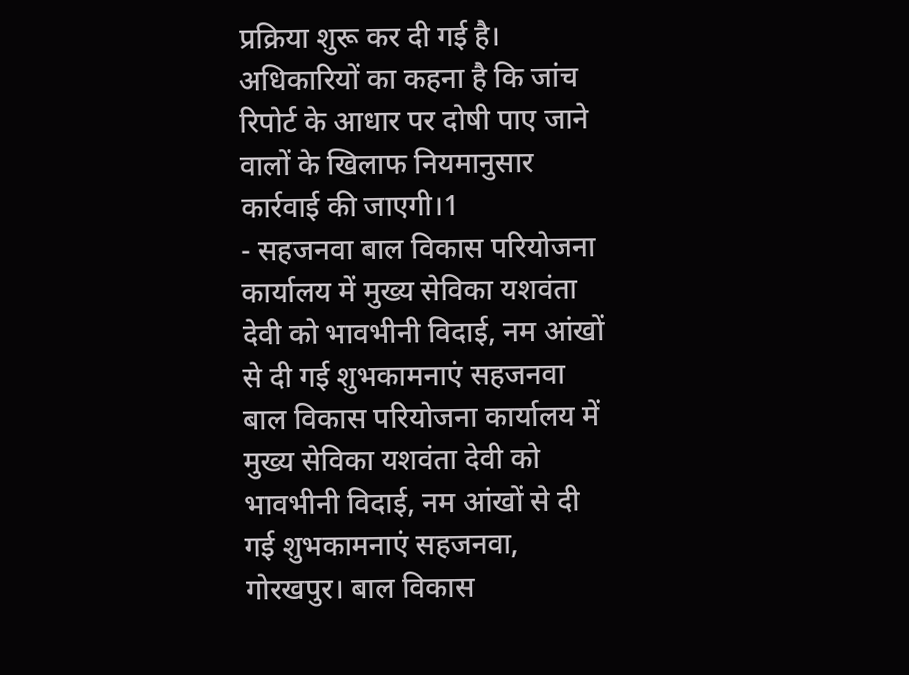प्रक्रिया शुरू कर दी गई है। अधिकारियों का कहना है कि जांच रिपोर्ट के आधार पर दोषी पाए जाने वालों के खिलाफ नियमानुसार कार्रवाई की जाएगी।1
- सहजनवा बाल विकास परियोजना कार्यालय में मुख्य सेविका यशवंता देवी को भावभीनी विदाई, नम आंखों से दी गई शुभकामनाएं सहजनवा बाल विकास परियोजना कार्यालय में मुख्य सेविका यशवंता देवी को भावभीनी विदाई, नम आंखों से दी गई शुभकामनाएं सहजनवा, गोरखपुर। बाल विकास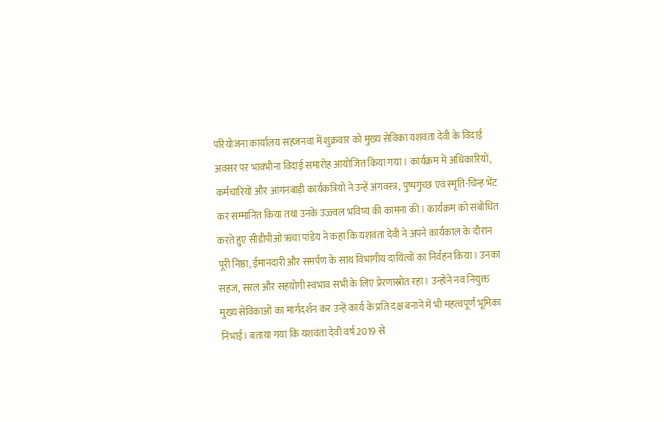परियोजना कार्यालय सहजनवा में शुक्रवार को मुख्य सेविका यशवंता देवी के विदाई अवसर पर भावभीना विदाई समारोह आयोजित किया गया। कार्यक्रम में अधिकारियों, कर्मचारियों और आंगनबाड़ी कार्यकत्रियों ने उन्हें अंगवस्त्र, पुष्पगुच्छ एवं स्मृति-चिन्ह भेंट कर सम्मानित किया तथा उनके उज्ज्वल भविष्य की कामना की। कार्यक्रम को संबोधित करते हुए सीडीपीओ ऋचा पांडेय ने कहा कि यशवंता देवी ने अपने कार्यकाल के दौरान पूरी निष्ठा, ईमानदारी और समर्पण के साथ विभागीय दायित्वों का निर्वहन किया। उनका सहज, सरल और सहयोगी स्वभाव सभी के लिए प्रेरणास्रोत रहा। उन्होंने नव नियुक्त मुख्य सेविकाओं का मार्गदर्शन कर उन्हें कार्य के प्रति दक्ष बनाने में भी महत्वपूर्ण भूमिका निभाई। बताया गया कि यशवंता देवी वर्ष 2019 से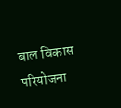बाल विकास परियोजना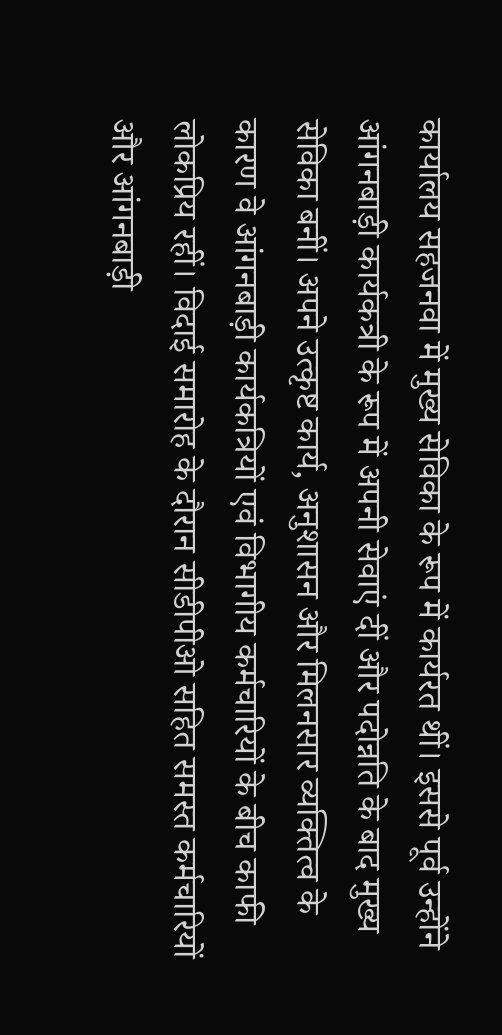कार्यालय सहजनवा में मुख्य सेविका के रूप में कार्यरत थीं। इससे पूर्व उन्होंने आंगनबाड़ी कार्यकत्री के रूप में अपनी सेवाएं दीं और पदोन्नति के बाद मुख्य सेविका बनीं। अपने उत्कृष्ट कार्य, अनुशासन और मिलनसार व्यक्तित्व के कारण वे आंगनबाड़ी कार्यकत्रियों एवं विभागीय कर्मचारियों के बीच काफी लोकप्रिय रहीं। विदाई समारोह के दौरान सीडीपीओ सहित समस्त कर्मचारियों और आंगनबाड़ी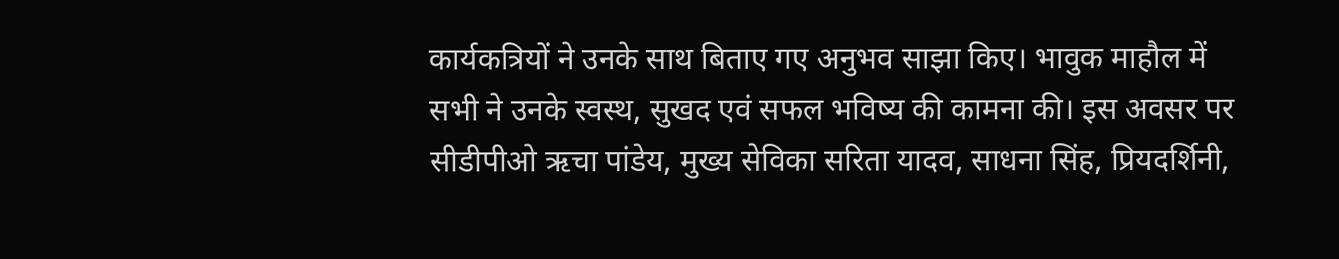कार्यकत्रियों ने उनके साथ बिताए गए अनुभव साझा किए। भावुक माहौल में सभी ने उनके स्वस्थ, सुखद एवं सफल भविष्य की कामना की। इस अवसर पर सीडीपीओ ऋचा पांडेय, मुख्य सेविका सरिता यादव, साधना सिंह, प्रियदर्शिनी,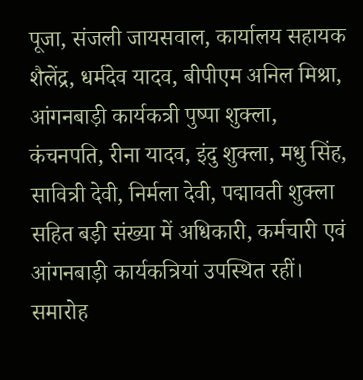पूजा, संजली जायसवाल, कार्यालय सहायक शैलेंद्र, धर्मदेव यादव, बीपीएम अनिल मिश्रा, आंगनबाड़ी कार्यकत्री पुष्पा शुक्ला, कंचनपति, रीना यादव, इंदु शुक्ला, मधु सिंह, सावित्री देवी, निर्मला देवी, पद्मावती शुक्ला सहित बड़ी संख्या में अधिकारी, कर्मचारी एवं आंगनबाड़ी कार्यकत्रियां उपस्थित रहीं। समारोह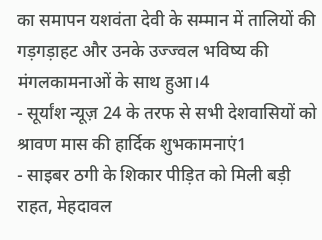का समापन यशवंता देवी के सम्मान में तालियों की गड़गड़ाहट और उनके उज्ज्वल भविष्य की मंगलकामनाओं के साथ हुआ।4
- सूर्यांश न्यूज़ 24 के तरफ से सभी देशवासियों को श्रावण मास की हार्दिक शुभकामनाएं1
- साइबर ठगी के शिकार पीड़ित को मिली बड़ी राहत, मेहदावल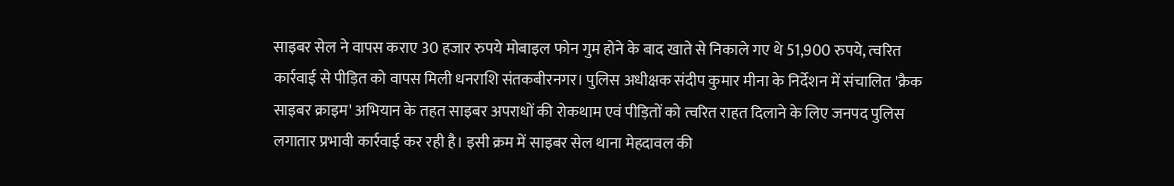साइबर सेल ने वापस कराए 30 हजार रुपये मोबाइल फोन गुम होने के बाद खाते से निकाले गए थे 51,900 रुपये, त्वरित कार्रवाई से पीड़ित को वापस मिली धनराशि संतकबीरनगर। पुलिस अधीक्षक संदीप कुमार मीना के निर्देशन में संचालित 'क्रैक साइबर क्राइम' अभियान के तहत साइबर अपराधों की रोकथाम एवं पीड़ितों को त्वरित राहत दिलाने के लिए जनपद पुलिस लगातार प्रभावी कार्रवाई कर रही है। इसी क्रम में साइबर सेल थाना मेहदावल की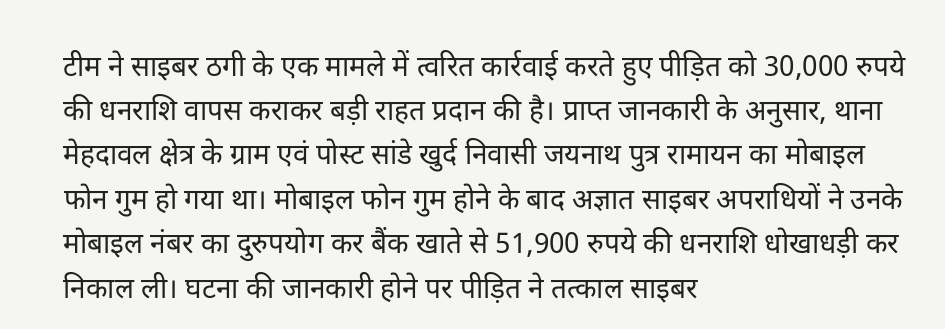टीम ने साइबर ठगी के एक मामले में त्वरित कार्रवाई करते हुए पीड़ित को 30,000 रुपये की धनराशि वापस कराकर बड़ी राहत प्रदान की है। प्राप्त जानकारी के अनुसार, थाना मेहदावल क्षेत्र के ग्राम एवं पोस्ट सांडे खुर्द निवासी जयनाथ पुत्र रामायन का मोबाइल फोन गुम हो गया था। मोबाइल फोन गुम होने के बाद अज्ञात साइबर अपराधियों ने उनके मोबाइल नंबर का दुरुपयोग कर बैंक खाते से 51,900 रुपये की धनराशि धोखाधड़ी कर निकाल ली। घटना की जानकारी होने पर पीड़ित ने तत्काल साइबर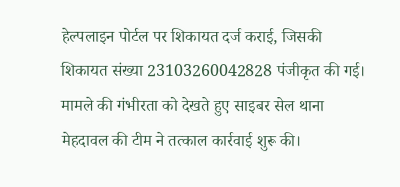हेल्पलाइन पोर्टल पर शिकायत दर्ज कराई, जिसकी शिकायत संख्या 23103260042828 पंजीकृत की गई। मामले की गंभीरता को देखते हुए साइबर सेल थाना मेहदावल की टीम ने तत्काल कार्रवाई शुरू की।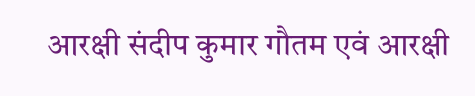आरक्षी संदीप कुमार गौतम एवं आरक्षी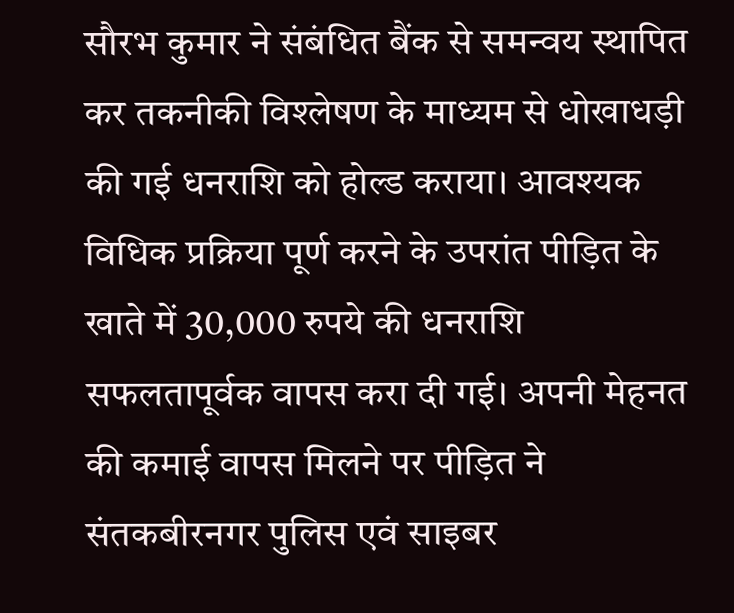सौरभ कुमार ने संबंधित बैंक से समन्वय स्थापित कर तकनीकी विश्लेषण के माध्यम से धोखाधड़ी की गई धनराशि को होल्ड कराया। आवश्यक विधिक प्रक्रिया पूर्ण करने के उपरांत पीड़ित के खाते में 30,000 रुपये की धनराशि सफलतापूर्वक वापस करा दी गई। अपनी मेहनत की कमाई वापस मिलने पर पीड़ित ने संतकबीरनगर पुलिस एवं साइबर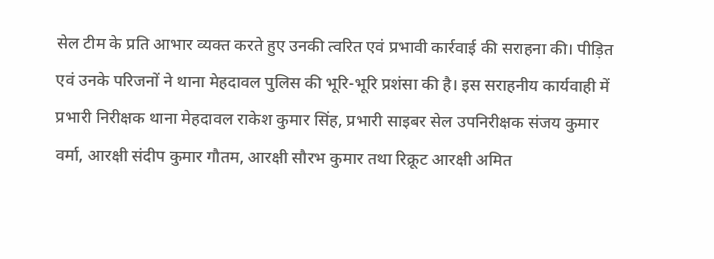सेल टीम के प्रति आभार व्यक्त करते हुए उनकी त्वरित एवं प्रभावी कार्रवाई की सराहना की। पीड़ित एवं उनके परिजनों ने थाना मेहदावल पुलिस की भूरि-भूरि प्रशंसा की है। इस सराहनीय कार्यवाही में प्रभारी निरीक्षक थाना मेहदावल राकेश कुमार सिंह, प्रभारी साइबर सेल उपनिरीक्षक संजय कुमार वर्मा, आरक्षी संदीप कुमार गौतम, आरक्षी सौरभ कुमार तथा रिक्रूट आरक्षी अमित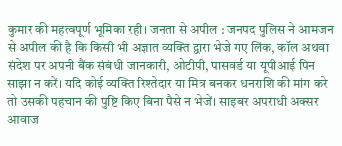कुमार की महत्वपूर्ण भूमिका रही। जनता से अपील : जनपद पुलिस ने आमजन से अपील की है कि किसी भी अज्ञात व्यक्ति द्वारा भेजे गए लिंक, कॉल अथवा संदेश पर अपनी बैंक संबंधी जानकारी, ओटीपी, पासवर्ड या यूपीआई पिन साझा न करें। यदि कोई व्यक्ति रिश्तेदार या मित्र बनकर धनराशि की मांग करे तो उसकी पहचान की पुष्टि किए बिना पैसे न भेजें। साइबर अपराधी अक्सर आवाज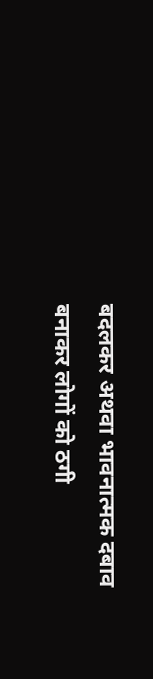बदलकर अथवा भावनात्मक दबाव बनाकर लोगों को ठगी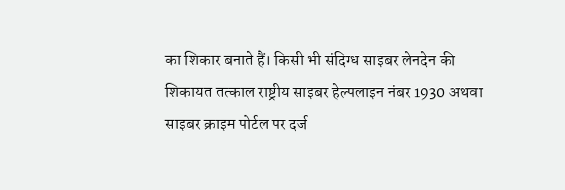का शिकार बनाते हैं। किसी भी संदिग्ध साइबर लेनदेन की शिकायत तत्काल राष्ट्रीय साइबर हेल्पलाइन नंबर 1930 अथवा साइबर क्राइम पोर्टल पर दर्ज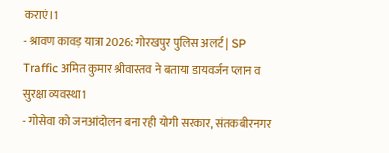कराएं।1
- श्रावण कावड़ यात्रा 2026: गोरखपुर पुलिस अलर्ट | SP Traffic अमित कुमार श्रीवास्तव ने बताया डायवर्जन प्लान व सुरक्षा व्यवस्था1
- गोसेवा को जनआंदोलन बना रही योगी सरकार, संतकबीरनगर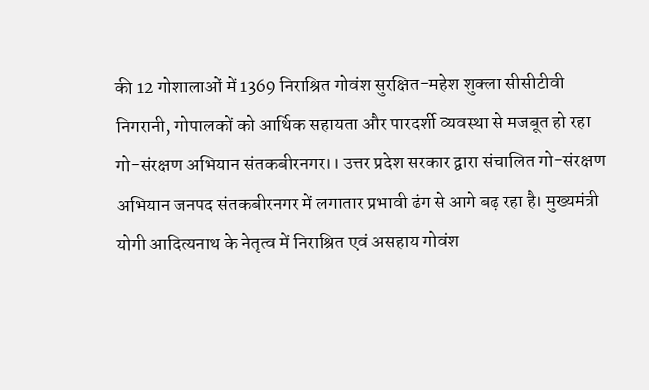की 12 गोशालाओं में 1369 निराश्रित गोवंश सुरक्षित-महेश शुक्ला सीसीटीवी निगरानी, गोपालकों को आर्थिक सहायता और पारदर्शी व्यवस्था से मजबूत हो रहा गो-संरक्षण अभियान संतकबीरनगर।। उत्तर प्रदेश सरकार द्वारा संचालित गो-संरक्षण अभियान जनपद संतकबीरनगर में लगातार प्रभावी ढंग से आगे बढ़ रहा है। मुख्यमंत्री योगी आदित्यनाथ के नेतृत्व में निराश्रित एवं असहाय गोवंश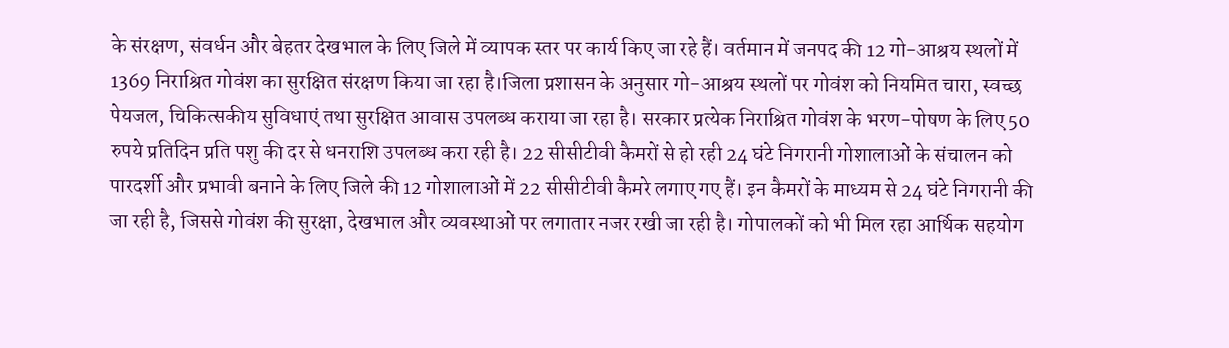के संरक्षण, संवर्धन और बेहतर देखभाल के लिए जिले में व्यापक स्तर पर कार्य किए जा रहे हैं। वर्तमान में जनपद की 12 गो-आश्रय स्थलों में 1369 निराश्रित गोवंश का सुरक्षित संरक्षण किया जा रहा है।जिला प्रशासन के अनुसार गो-आश्रय स्थलों पर गोवंश को नियमित चारा, स्वच्छ पेयजल, चिकित्सकीय सुविधाएं तथा सुरक्षित आवास उपलब्ध कराया जा रहा है। सरकार प्रत्येक निराश्रित गोवंश के भरण-पोषण के लिए 50 रुपये प्रतिदिन प्रति पशु की दर से धनराशि उपलब्ध करा रही है। 22 सीसीटीवी कैमरों से हो रही 24 घंटे निगरानी गोशालाओं के संचालन को पारदर्शी और प्रभावी बनाने के लिए जिले की 12 गोशालाओं में 22 सीसीटीवी कैमरे लगाए गए हैं। इन कैमरों के माध्यम से 24 घंटे निगरानी की जा रही है, जिससे गोवंश की सुरक्षा, देखभाल और व्यवस्थाओं पर लगातार नजर रखी जा रही है। गोपालकों को भी मिल रहा आर्थिक सहयोग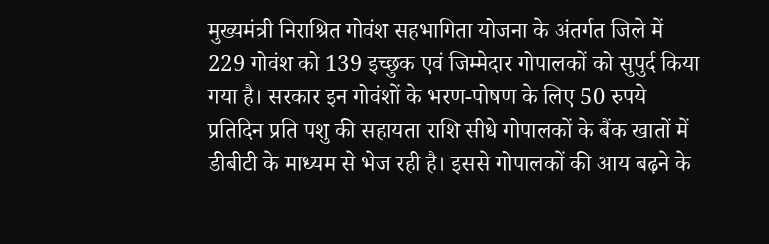मुख्यमंत्री निराश्रित गोवंश सहभागिता योजना के अंतर्गत जिले में 229 गोवंश को 139 इच्छुक एवं जिम्मेदार गोपालकों को सुपुर्द किया गया है। सरकार इन गोवंशों के भरण-पोषण के लिए 50 रुपये प्रतिदिन प्रति पशु की सहायता राशि सीधे गोपालकों के बैंक खातों में डीबीटी के माध्यम से भेज रही है। इससे गोपालकों की आय बढ़ने के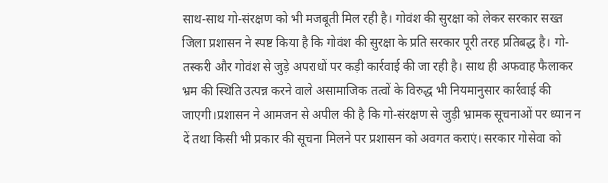साथ-साथ गो-संरक्षण को भी मजबूती मिल रही है। गोवंश की सुरक्षा को लेकर सरकार सख्त जिला प्रशासन ने स्पष्ट किया है कि गोवंश की सुरक्षा के प्रति सरकार पूरी तरह प्रतिबद्ध है। गो-तस्करी और गोवंश से जुड़े अपराधों पर कड़ी कार्रवाई की जा रही है। साथ ही अफवाह फैलाकर भ्रम की स्थिति उत्पन्न करने वाले असामाजिक तत्वों के विरुद्ध भी नियमानुसार कार्रवाई की जाएगी।प्रशासन ने आमजन से अपील की है कि गो-संरक्षण से जुड़ी भ्रामक सूचनाओं पर ध्यान न दें तथा किसी भी प्रकार की सूचना मिलने पर प्रशासन को अवगत कराएं। सरकार गोसेवा को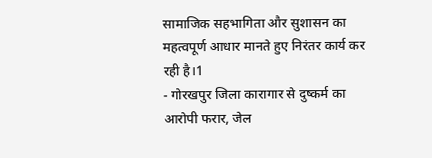सामाजिक सहभागिता और सुशासन का महत्वपूर्ण आधार मानते हुए निरंतर कार्य कर रही है।1
- गोरखपुर जिला कारागार से दुष्कर्म का आरोपी फरार, जेल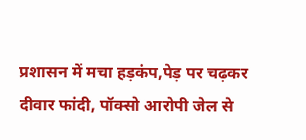प्रशासन में मचा हड़कंप,पेड़ पर चढ़कर दीवार फांदी, पॉक्सो आरोपी जेल से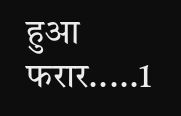हुआ फरार.....1